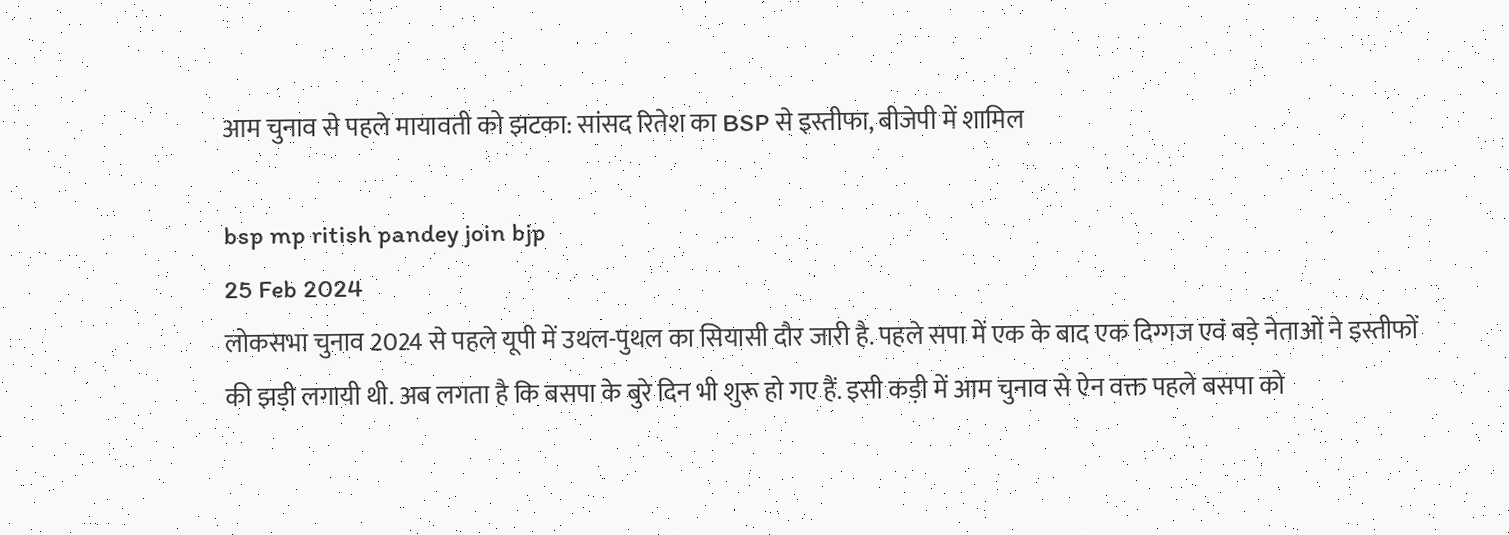आम चुनाव से पहले मायावती को झटका: सांसद रितेश का BSP से इस्तीफा, बीजेपी में शामिल

bsp mp ritish pandey join bjp
25 Feb 2024
लोकसभा चुनाव 2024 से पहले यूपी में उथल-पुथल का सियासी दौर जारी है. पहले सपा में एक के बाद एक दिग्गज एवं बड़े नेताओं ने इस्तीफों की झड़ी लगायी थी. अब लगता है कि बसपा के बुरे दिन भी शुरू हो गए हैं. इसी कड़ी में आम चुनाव से ऐन वक्त पहले बसपा को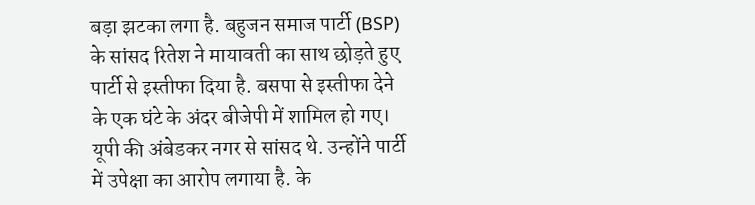बड़ा झटका लगा है. बहुजन समाज पार्टी (BSP) के सांसद रितेश ने मायावती का साथ छोड़ते हुए पार्टी से इस्तीफा दिया है. बसपा से इस्तीफा देने के एक घंटे के अंदर बीजेपी में शामिल हो गए। यूपी की अंबेडकर नगर से सांसद थे. उन्होंने पार्टी में उपेक्षा का आरोप लगाया है. के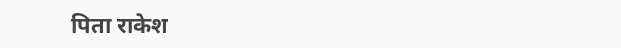पिता राकेश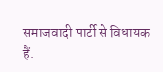समाजवादी पार्टी से विधायक हैं.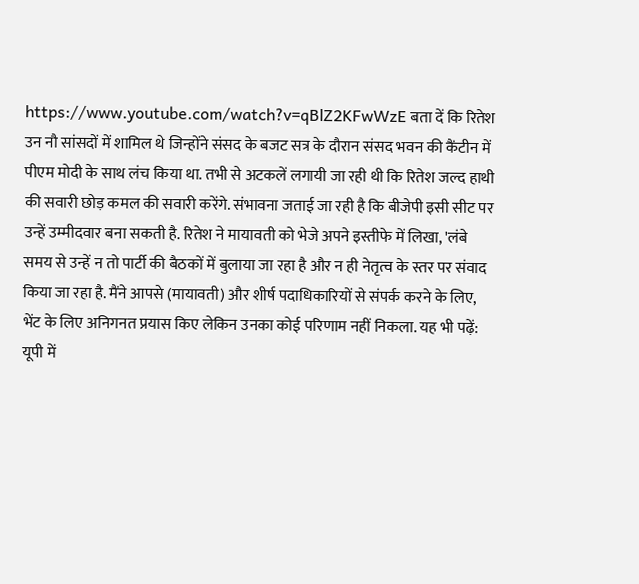https://www.youtube.com/watch?v=qBlZ2KFwWzE बता दें कि रितेश उन नौ सांसदों में शामिल थे जिन्होंने संसद के बजट सत्र के दौरान संसद भवन की कैंटीन में पीएम मोदी के साथ लंच किया था. तभी से अटकलें लगायी जा रही थी कि रितेश जल्द हाथी की सवारी छोड़ कमल की सवारी करेंगे. संभावना जताई जा रही है कि बीजेपी इसी सीट पर उन्हें उम्मीदवार बना सकती है. रितेश ने मायावती को भेजे अपने इस्तीफे में लिखा, 'लंबे समय से उन्हें न तो पार्टी की बैठकों में बुलाया जा रहा है और न ही नेतृत्व के स्तर पर संवाद किया जा रहा है. मैंने आपसे (मायावती) और शीर्ष पदाधिकारियों से संपर्क करने के लिए, भेंट के लिए अनिगनत प्रयास किए लेकिन उनका कोई परिणाम नहीं निकला. यह भी पढ़ें: यूपी में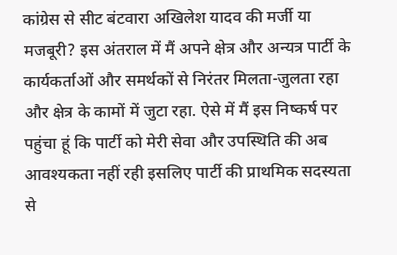कांग्रेस से सीट बंटवारा अखिलेश यादव की मर्जी या मजबूरी? इस अंतराल में मैं अपने क्षेत्र और अन्यत्र पार्टी के कार्यकर्ताओं और समर्थकों से निरंतर मिलता-जुलता रहा और क्षेत्र के कामों में जुटा रहा. ऐसे में मैं इस निष्कर्ष पर पहुंचा हूं कि पार्टी को मेरी सेवा और उपस्थिति की अब आवश्यकता नहीं रही इसलिए पार्टी की प्राथमिक सदस्यता से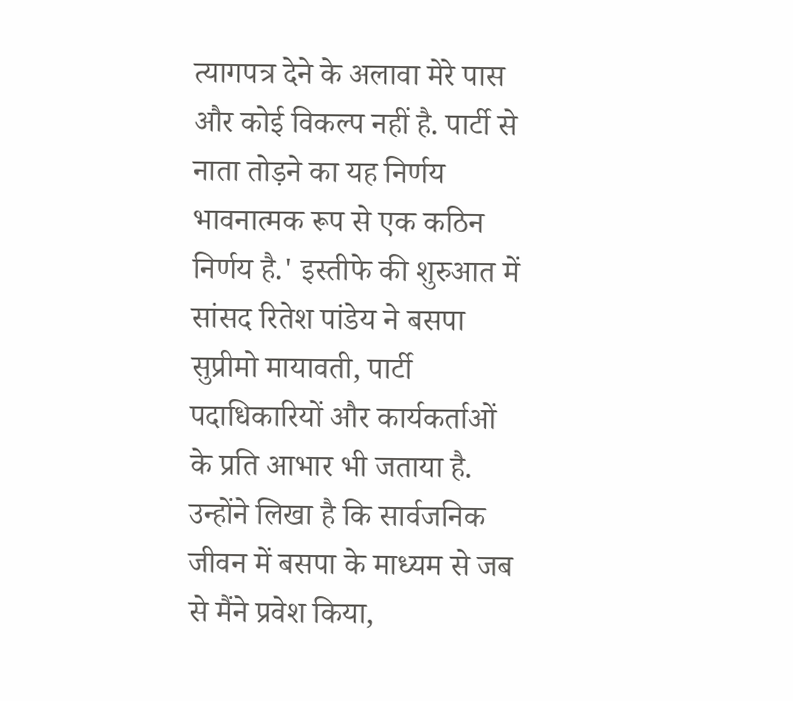त्यागपत्र देने के अलावा मेरे पास और कोई विकल्प नहीं है. पार्टी से नाता तोड़ने का यह निर्णय भावनात्मक रूप से एक कठिन निर्णय है.' इस्तीफे की शुरुआत में सांसद रितेश पांडेय ने बसपा सुप्रीमो मायावती, पार्टी पदाधिकारियों और कार्यकर्ताओं के प्रति आभार भी जताया है. उन्होंने लिखा है कि सार्वजनिक जीवन में बसपा के माध्यम से जब से मैंने प्रवेश किया,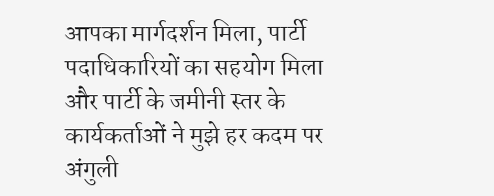आपका मार्गदर्शन मिला, पार्टी पदाधिकारियों का सहयोग मिला और पार्टी के जमीनी स्तर के कार्यकर्ताओं ने मुझे हर कदम पर अंगुली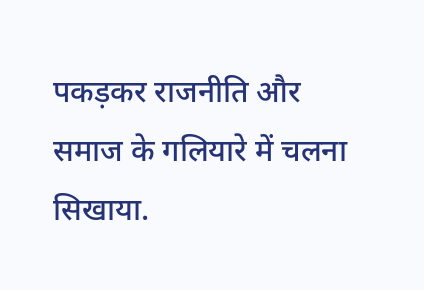पकड़कर राजनीति और समाज के गलियारे में चलना सिखाया.